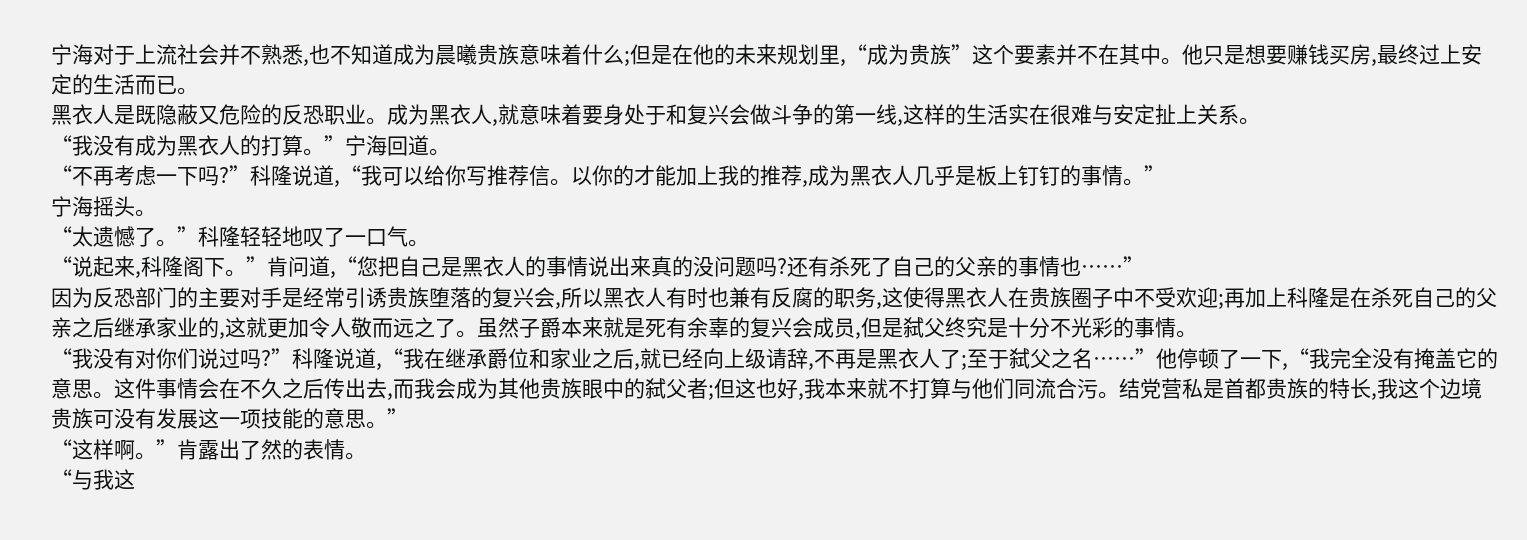宁海对于上流社会并不熟悉,也不知道成为晨曦贵族意味着什么;但是在他的未来规划里,“成为贵族”这个要素并不在其中。他只是想要赚钱买房,最终过上安定的生活而已。
黑衣人是既隐蔽又危险的反恐职业。成为黑衣人,就意味着要身处于和复兴会做斗争的第一线,这样的生活实在很难与安定扯上关系。
“我没有成为黑衣人的打算。”宁海回道。
“不再考虑一下吗?”科隆说道,“我可以给你写推荐信。以你的才能加上我的推荐,成为黑衣人几乎是板上钉钉的事情。”
宁海摇头。
“太遗憾了。”科隆轻轻地叹了一口气。
“说起来,科隆阁下。”肯问道,“您把自己是黑衣人的事情说出来真的没问题吗?还有杀死了自己的父亲的事情也……”
因为反恐部门的主要对手是经常引诱贵族堕落的复兴会,所以黑衣人有时也兼有反腐的职务,这使得黑衣人在贵族圈子中不受欢迎;再加上科隆是在杀死自己的父亲之后继承家业的,这就更加令人敬而远之了。虽然子爵本来就是死有余辜的复兴会成员,但是弑父终究是十分不光彩的事情。
“我没有对你们说过吗?”科隆说道,“我在继承爵位和家业之后,就已经向上级请辞,不再是黑衣人了;至于弑父之名……”他停顿了一下,“我完全没有掩盖它的意思。这件事情会在不久之后传出去,而我会成为其他贵族眼中的弑父者;但这也好,我本来就不打算与他们同流合污。结党营私是首都贵族的特长,我这个边境贵族可没有发展这一项技能的意思。”
“这样啊。”肯露出了然的表情。
“与我这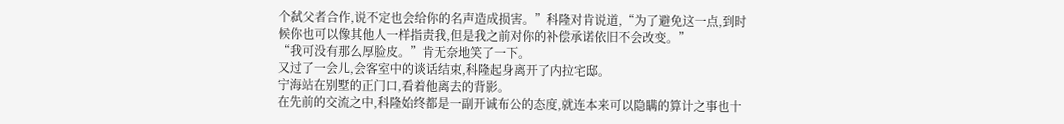个弑父者合作,说不定也会给你的名声造成损害。”科隆对肯说道,“为了避免这一点,到时候你也可以像其他人一样指责我,但是我之前对你的补偿承诺依旧不会改变。”
“我可没有那么厚脸皮。”肯无奈地笑了一下。
又过了一会儿,会客室中的谈话结束,科隆起身离开了内拉宅邸。
宁海站在别墅的正门口,看着他离去的背影。
在先前的交流之中,科隆始终都是一副开诚布公的态度,就连本来可以隐瞒的算计之事也十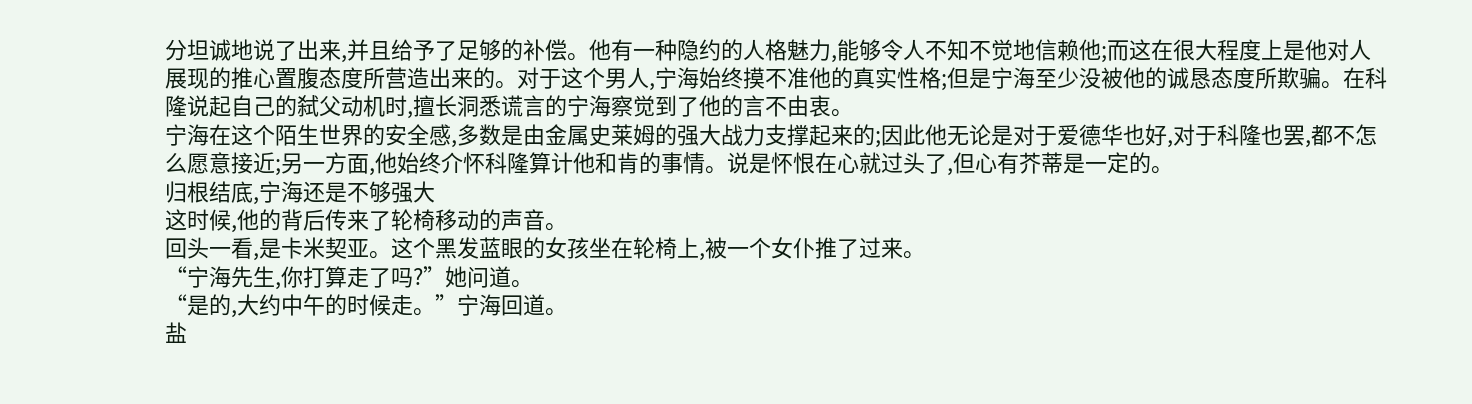分坦诚地说了出来,并且给予了足够的补偿。他有一种隐约的人格魅力,能够令人不知不觉地信赖他;而这在很大程度上是他对人展现的推心置腹态度所营造出来的。对于这个男人,宁海始终摸不准他的真实性格;但是宁海至少没被他的诚恳态度所欺骗。在科隆说起自己的弑父动机时,擅长洞悉谎言的宁海察觉到了他的言不由衷。
宁海在这个陌生世界的安全感,多数是由金属史莱姆的强大战力支撑起来的;因此他无论是对于爱德华也好,对于科隆也罢,都不怎么愿意接近;另一方面,他始终介怀科隆算计他和肯的事情。说是怀恨在心就过头了,但心有芥蒂是一定的。
归根结底,宁海还是不够强大
这时候,他的背后传来了轮椅移动的声音。
回头一看,是卡米契亚。这个黑发蓝眼的女孩坐在轮椅上,被一个女仆推了过来。
“宁海先生,你打算走了吗?”她问道。
“是的,大约中午的时候走。”宁海回道。
盐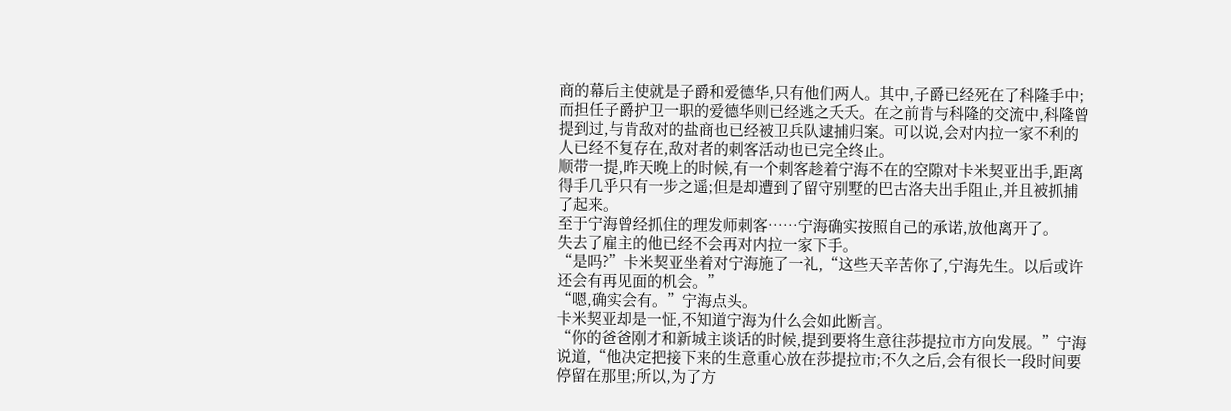商的幕后主使就是子爵和爱德华,只有他们两人。其中,子爵已经死在了科隆手中;而担任子爵护卫一职的爱德华则已经逃之夭夭。在之前肯与科隆的交流中,科隆曾提到过,与肯敌对的盐商也已经被卫兵队逮捕归案。可以说,会对内拉一家不利的人已经不复存在,敌对者的刺客活动也已完全终止。
顺带一提,昨天晚上的时候,有一个刺客趁着宁海不在的空隙对卡米契亚出手,距离得手几乎只有一步之遥;但是却遭到了留守别墅的巴古洛夫出手阻止,并且被抓捕了起来。
至于宁海曾经抓住的理发师刺客……宁海确实按照自己的承诺,放他离开了。
失去了雇主的他已经不会再对内拉一家下手。
“是吗?”卡米契亚坐着对宁海施了一礼,“这些天辛苦你了,宁海先生。以后或许还会有再见面的机会。”
“嗯,确实会有。”宁海点头。
卡米契亚却是一怔,不知道宁海为什么会如此断言。
“你的爸爸刚才和新城主谈话的时候,提到要将生意往莎提拉市方向发展。”宁海说道,“他决定把接下来的生意重心放在莎提拉市;不久之后,会有很长一段时间要停留在那里;所以,为了方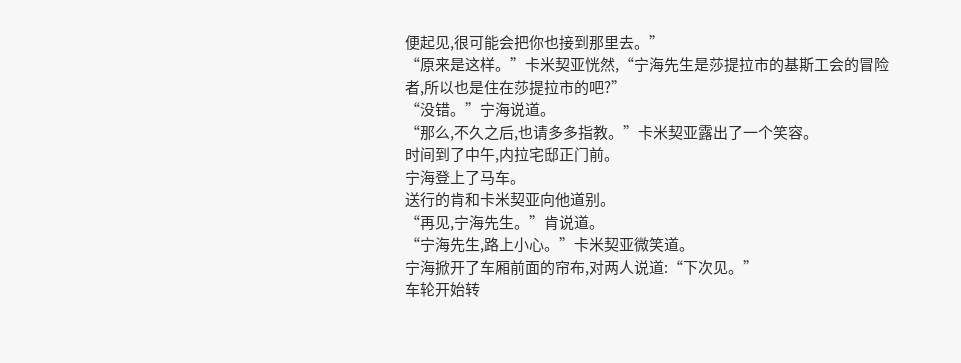便起见,很可能会把你也接到那里去。”
“原来是这样。”卡米契亚恍然,“宁海先生是莎提拉市的基斯工会的冒险者,所以也是住在莎提拉市的吧?”
“没错。”宁海说道。
“那么,不久之后,也请多多指教。”卡米契亚露出了一个笑容。
时间到了中午,内拉宅邸正门前。
宁海登上了马车。
送行的肯和卡米契亚向他道别。
“再见,宁海先生。”肯说道。
“宁海先生,路上小心。”卡米契亚微笑道。
宁海掀开了车厢前面的帘布,对两人说道:“下次见。”
车轮开始转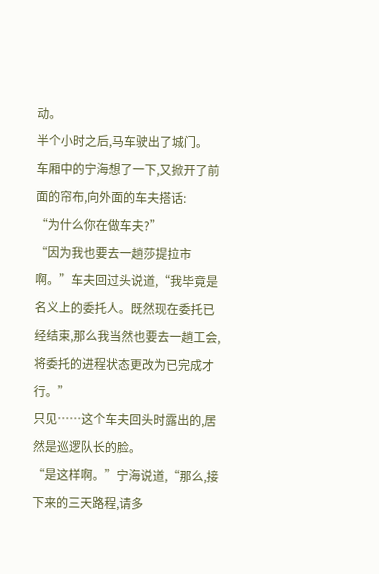动。
半个小时之后,马车驶出了城门。
车厢中的宁海想了一下,又掀开了前面的帘布,向外面的车夫搭话:
“为什么你在做车夫?”
“因为我也要去一趟莎提拉市啊。”车夫回过头说道,“我毕竟是名义上的委托人。既然现在委托已经结束,那么我当然也要去一趟工会,将委托的进程状态更改为已完成才行。”
只见……这个车夫回头时露出的,居然是巡逻队长的脸。
“是这样啊。”宁海说道,“那么,接下来的三天路程,请多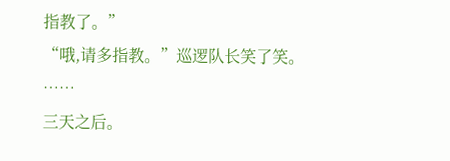指教了。”
“哦,请多指教。”巡逻队长笑了笑。
……
三天之后。